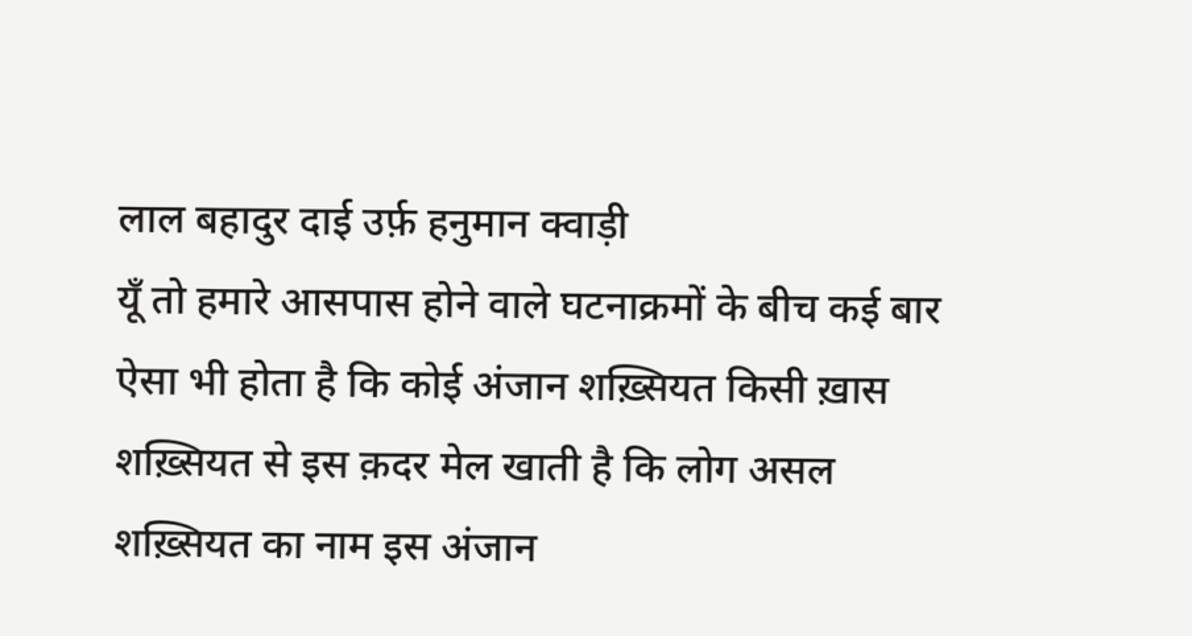लाल बहादुर दाई उर्फ़ हनुमान क्वाड़ी
यूँ तो हमारे आसपास होने वाले घटनाक्रमों के बीच कई बार ऐसा भी होता है कि कोई अंजान शख़्सियत किसी ख़ास शख़्सियत से इस क़दर मेल खाती है कि लोग असल शख़्सियत का नाम इस अंजान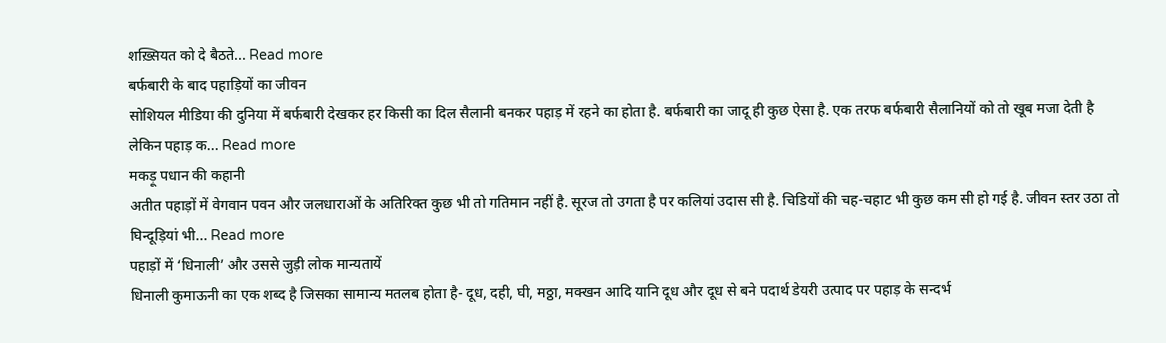शख़्सियत को दे बैठते... Read more
बर्फबारी के बाद पहाड़ियों का जीवन
सोशियल मीडिया की दुनिया में बर्फबारी देखकर हर किसी का दिल सैलानी बनकर पहाड़ में रहने का होता है. बर्फबारी का जादू ही कुछ ऐसा है. एक तरफ बर्फबारी सैलानियों को तो खूब मजा देती है लेकिन पहाड़ क... Read more
मकड़ू पधान की कहानी
अतीत पहाड़ों में वेगवान पवन और जलधाराओं के अतिरिक्त कुछ भी तो गतिमान नहीं है. सूरज तो उगता है पर कलियां उदास सी है. चिडियों की चह-चहाट भी कुछ कम सी हो गई है. जीवन स्तर उठा तो घिन्दूड़ियां भी... Read more
पहाड़ों में ‘धिनाली’ और उससे जुड़ी लोक मान्यतायें
धिनाली कुमाऊनी का एक शब्द है जिसका सामान्य मतलब होता है- दूध, दही, घी, मठ्ठा, मक्खन आदि यानि दूध और दूध से बने पदार्थ डेयरी उत्पाद पर पहाड़ के सन्दर्भ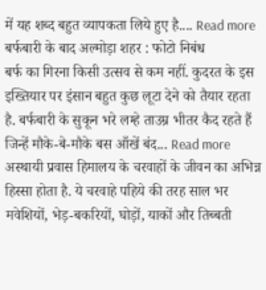में यह शब्द बहुत व्यापकता लिये हुए है.... Read more
बर्फबारी के बाद अल्मोड़ा शहर : फोटो निबंध
बर्फ का गिरना किसी उत्सव से कम नहीं. कुदरत के इस इख्तियार पर इंसान बहुत कुछ लूटा देने को तैयार रहता है. बर्फबारी के सुकून भरे लम्हे ताउम्र भीतर कैद रहते हैं जिन्हें मौके-बे-मौके बस आँखें बंद... Read more
अस्थायी प्रवास हिमालय के चरवाहों के जीवन का अभिन्न हिस्सा होता है. ये चरवाहे पहिये की तरह साल भर मवेशियों, भेड़-बकरियों, घोड़ों, याकों और तिब्बती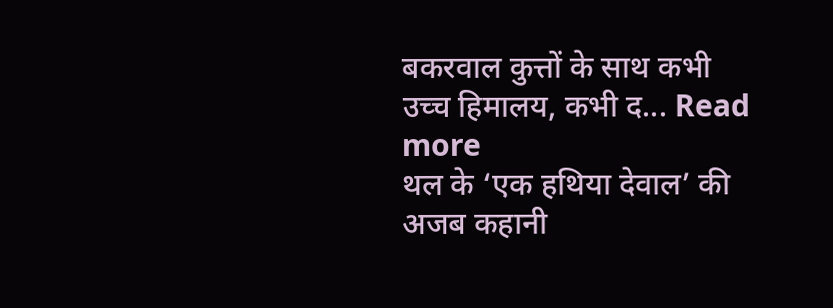बकरवाल कुत्तों के साथ कभी उच्च हिमालय, कभी द... Read more
थल के ‘एक हथिया देवाल’ की अजब कहानी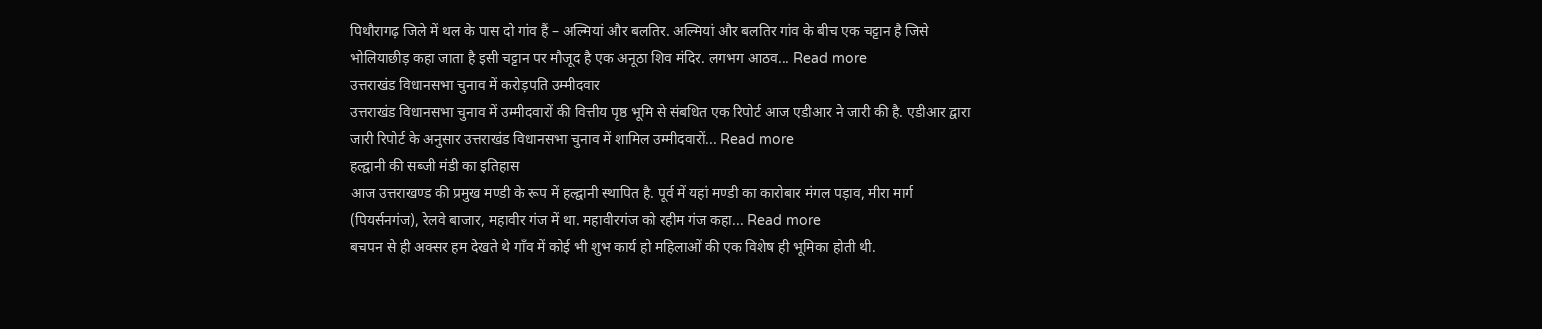पिथौरागढ़ जिले में थल के पास दो गांव हैं – अल्मियां और बलतिर. अल्मियां और बलतिर गांव के बीच एक चट्टान है जिसे भोलियाछीड़ कहा जाता है इसी चट्टान पर मौजूद है एक अनूठा शिव मंदिर. लगभग आठव... Read more
उत्तराखंड विधानसभा चुनाव में करोड़पति उम्मीदवार
उत्तराखंड विधानसभा चुनाव में उम्मीदवारों की वित्तीय पृष्ठ भूमि से संबधित एक रिपोर्ट आज एडीआर ने जारी की है. एडीआर द्वारा जारी रिपोर्ट के अनुसार उत्तराखंड विधानसभा चुनाव में शामिल उम्मीदवारों... Read more
हल्द्वानी की सब्जी मंडी का इतिहास
आज उत्तराखण्ड की प्रमुख मण्डी के रूप में हल्द्वानी स्थापित है. पूर्व में यहां मण्डी का कारोबार मंगल पड़ाव, मीरा मार्ग (पियर्सनगंज), रेलवे बाजार, महावीर गंज में था. महावीरगंज को रहीम गंज कहा... Read more
बचपन से ही अक्सर हम देखते थे गाँव में कोई भी शुभ कार्य हो महिलाओं की एक विशेष ही भूमिका होती थी.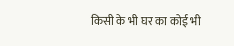किसी के भी घर का कोई भी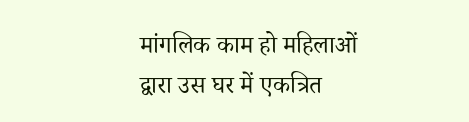मांगलिक काम हो महिलाओं द्वारा उस घर में एकत्रित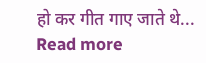हो कर गीत गाए जाते थे... Read more